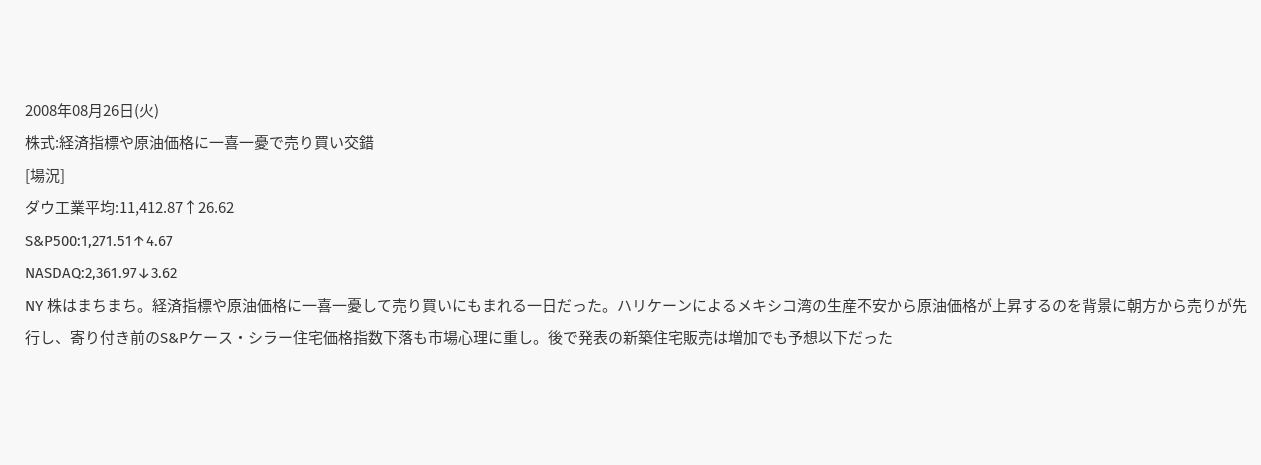2008年08月26日(火)
株式:経済指標や原油価格に一喜一憂で売り買い交錯
[場況]
ダウ工業平均:11,412.87↑26.62
S&P500:1,271.51↑4.67
NASDAQ:2,361.97↓3.62
NY 株はまちまち。経済指標や原油価格に一喜一憂して売り買いにもまれる一日だった。ハリケーンによるメキシコ湾の生産不安から原油価格が上昇するのを背景に朝方から売りが先行し、寄り付き前のS&Pケース・シラー住宅価格指数下落も市場心理に重し。後で発表の新築住宅販売は増加でも予想以下だった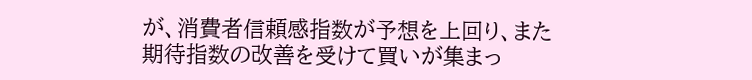が、消費者信頼感指数が予想を上回り、また期待指数の改善を受けて買いが集まっ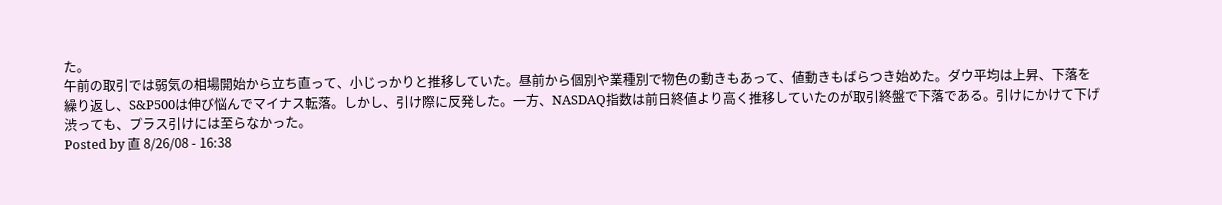た。
午前の取引では弱気の相場開始から立ち直って、小じっかりと推移していた。昼前から個別や業種別で物色の動きもあって、値動きもばらつき始めた。ダウ平均は上昇、下落を繰り返し、S&P500は伸び悩んでマイナス転落。しかし、引け際に反発した。一方、NASDAQ指数は前日終値より高く推移していたのが取引終盤で下落である。引けにかけて下げ渋っても、プラス引けには至らなかった。
Posted by 直 8/26/08 - 16:38